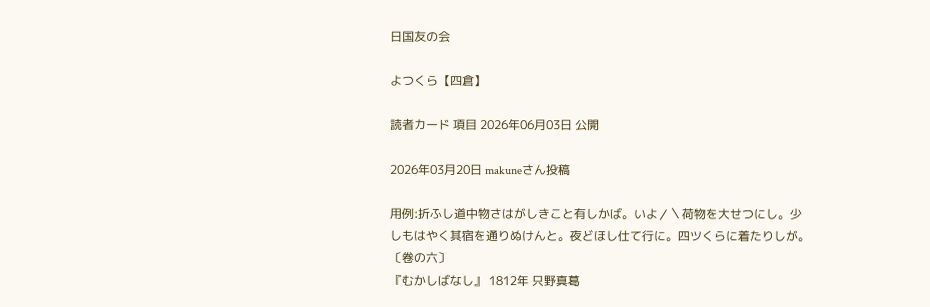日国友の会

よつくら【四倉】

読者カード 項目 2026年06月03日 公開

2026年03月20日 makuneさん投稿

用例:折ふし道中物さはがしきこと有しかば。いよ〳〵荷物を大せつにし。少しもはやく其宿を通りぬけんと。夜どほし仕て行に。四ツくらに着たりしが。〔卷の六〕
『むかしばなし』 1812年 只野真葛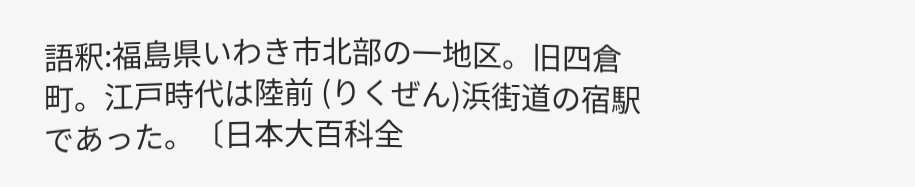語釈:福島県いわき市北部の一地区。旧四倉町。江戸時代は陸前 (りくぜん)浜街道の宿駅であった。〔日本大百科全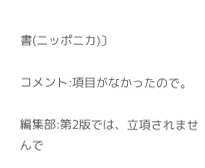書(ニッポニカ)〕

コメント:項目がなかったので。

編集部:第2版では、立項されませんで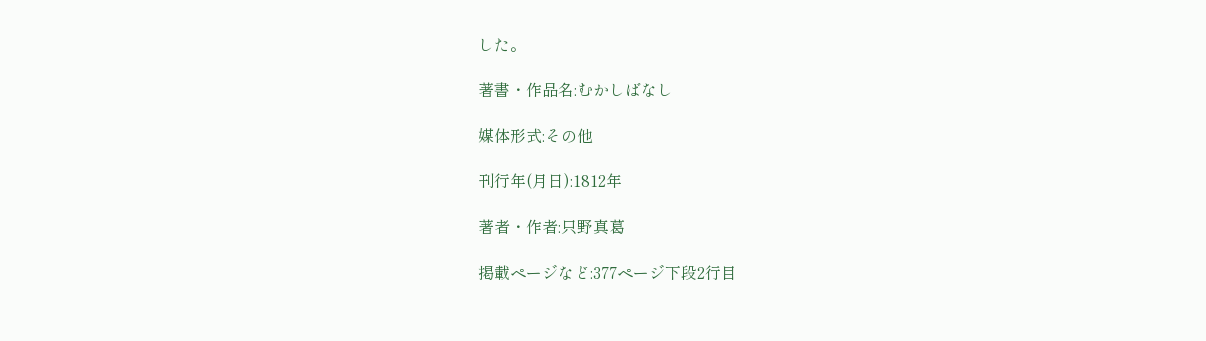した。

著書・作品名:むかしばなし

媒体形式:その他

刊行年(月日):1812年

著者・作者:只野真葛

掲載ページなど:377ページ下段2行目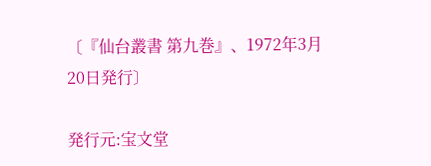〔『仙台叢書 第九巻』、1972年3月20日発行〕

発行元:宝文堂